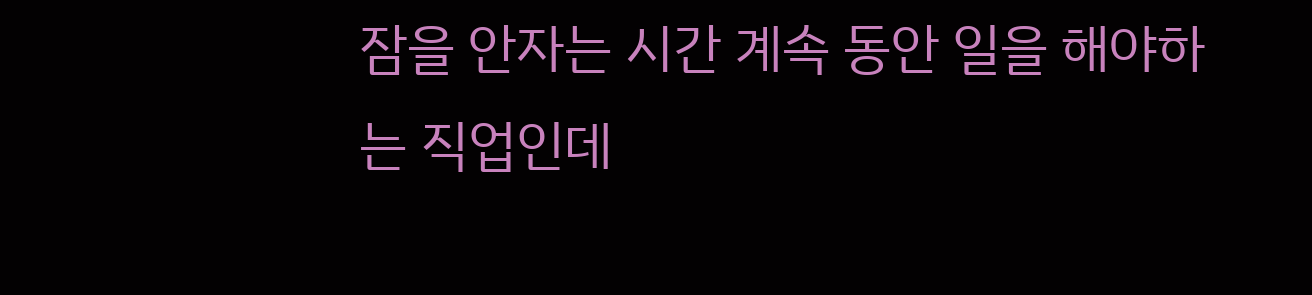잠을 안자는 시간 계속 동안 일을 해야하는 직업인데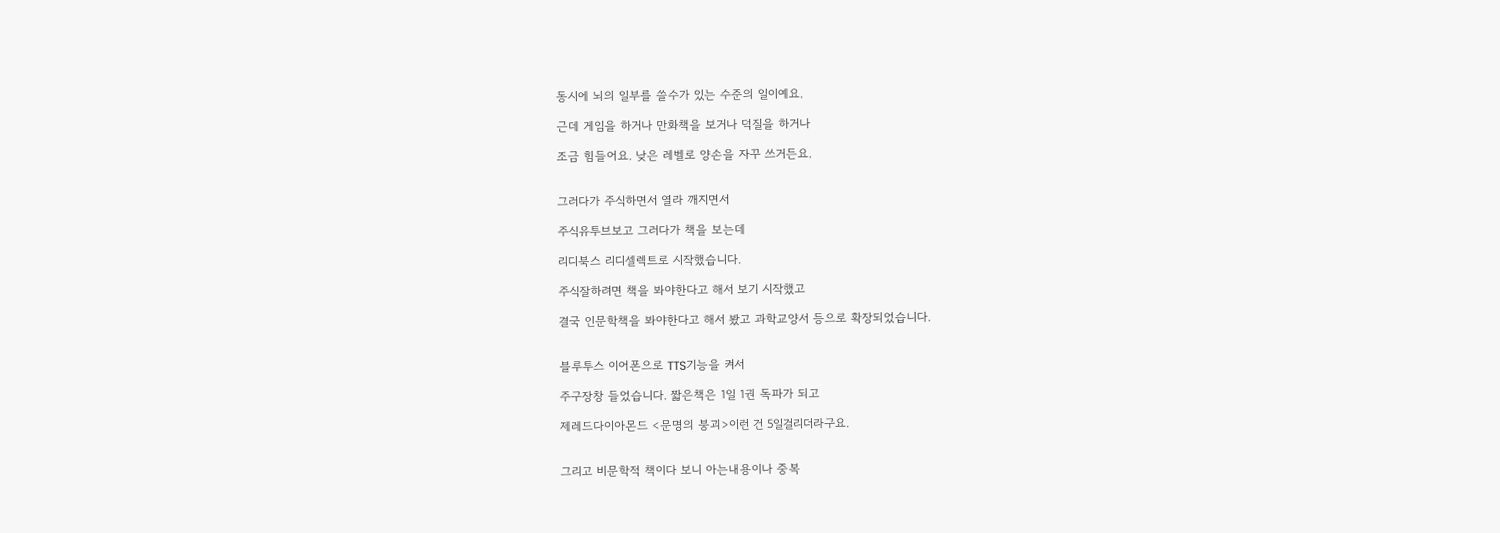동시에 뇌의 일부를 쓸수가 있는 수준의 일이예요.

근데 게임을 하거나 만화책을 보거나 덕질을 하거나

조금 힘들어요. 낮은 레벨로 양손을 자꾸 쓰거든요.


그러다가 주식하면서 열라 깨지면서

주식유투브보고 그러다가 책을 보는데

리디북스 리디셀렉트로 시작했습니다.

주식잘하려면 책을 봐야한다고 해서 보기 시작했고

결국 인문학책을 봐야한다고 해서 봤고 과학교양서 등으로 확장되었습니다.


블루투스 이어폰으로 TTS기능을 켜서

주구장창 들었습니다. 짧은책은 1일 1권 독파가 되고

제레드다이아몬드 <문명의 붕괴>이런 건 5일걸리더라구요.


그리고 비문학적 책이다 보니 아는내용이나 중복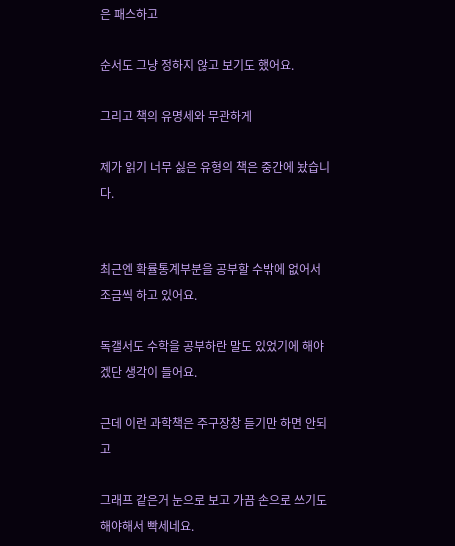은 패스하고

순서도 그냥 정하지 않고 보기도 했어요.

그리고 책의 유명세와 무관하게

제가 읽기 너무 싫은 유형의 책은 중간에 놨습니다.


최근엔 확률통계부분을 공부할 수밖에 없어서 조금씩 하고 있어요.

독갤서도 수학을 공부하란 말도 있었기에 해야겠단 생각이 들어요.

근데 이런 과학책은 주구장창 듣기만 하면 안되고

그래프 같은거 눈으로 보고 가끔 손으로 쓰기도 해야해서 빡세네요.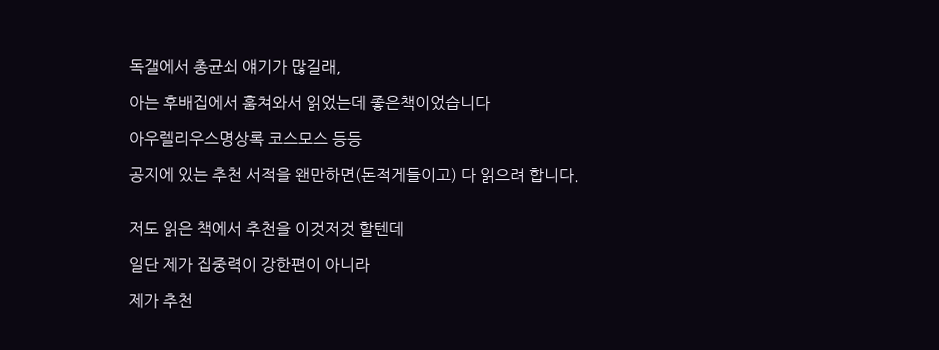독갤에서 총균쇠 얘기가 많길래,

아는 후배집에서 훔쳐와서 읽었는데 좋은책이었습니다

아우렐리우스명상록 코스모스 등등

공지에 있는 추천 서적을 왠만하면(돈적게들이고) 다 읽으려 합니다.


저도 읽은 책에서 추천을 이것저것 할텐데

일단 제가 집중력이 강한편이 아니라

제가 추천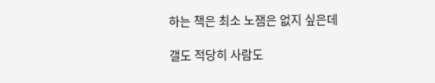하는 책은 최소 노잼은 없지 싶은데

갤도 적당히 사람도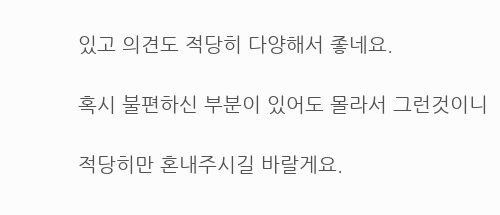있고 의견도 적당히 다양해서 좋네요.

혹시 불편하신 부분이 있어도 몰라서 그런것이니

적당히만 혼내주시길 바랄게요.